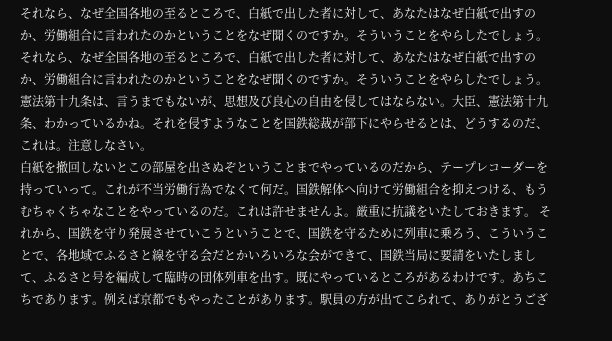それなら、なぜ全国各地の至るところで、白紙で出した者に対して、あなたはなぜ白紙で出すのか、労働組合に言われたのかということをなぜ聞くのですか。そういうことをやらしたでしょう。
それなら、なぜ全国各地の至るところで、白紙で出した者に対して、あなたはなぜ白紙で出すのか、労働組合に言われたのかということをなぜ聞くのですか。そういうことをやらしたでしょう。
憲法第十九条は、言うまでもないが、思想及び良心の自由を侵してはならない。大臣、憲法第十九条、わかっているかね。それを侵すようなことを国鉄総裁が部下にやらせるとは、どうするのだ、これは。注意しなさい。
白紙を撤回しないとこの部屋を出さぬぞということまでやっているのだから、テープレコーダーを持っていって。これが不当労働行為でなくて何だ。国鉄解体へ向けて労働組合を抑えつける、もうむちゃくちゃなことをやっているのだ。これは許せませんよ。厳重に抗議をいたしておきます。 それから、国鉄を守り発展させていこうということで、国鉄を守るために列車に乗ろう、こういうことで、各地域でふるさと線を守る会だとかいろいろな会ができて、国鉄当局に要請をいたしまして、ふるさと号を編成して臨時の団体列車を出す。既にやっているところがあるわけです。あちこちであります。例えば京都でもやったことがあります。駅員の方が出てこられて、ありがとうござ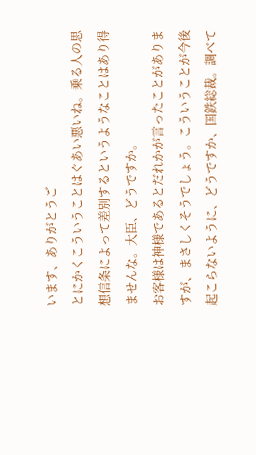います、ありがとうご
とにかくこういうことはぐあい悪いね。乗る人の思想信条によって差別するというようなことはあり得ませんな。大臣、どうですか。
お客様は神様であるとだれかが言ったことがありますが、まさしくそうでしょう。こういうことが今後起こらないように、どうですか、国鉄総裁。調べて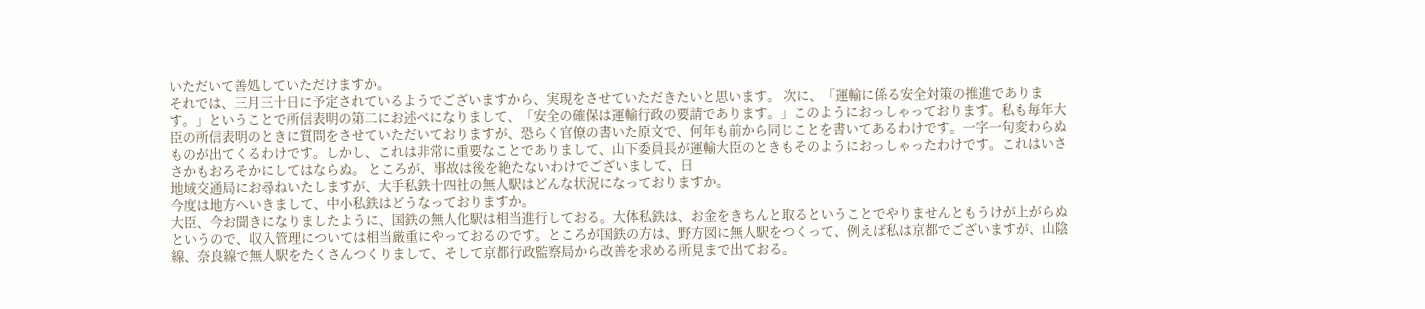いただいて善処していただけますか。
それでは、三月三十日に予定されているようでございますから、実現をさせていただきたいと思います。 次に、「運輸に係る安全対策の推進であります。」ということで所信表明の第二にお述べになりまして、「安全の確保は運輸行政の要請であります。」このようにおっしゃっております。私も毎年大臣の所信表明のときに質問をさせていただいておりますが、恐らく官僚の書いた原文で、何年も前から同じことを書いてあるわけです。一字一句変わらぬものが出てくるわけです。しかし、これは非常に重要なことでありまして、山下委員長が運輸大臣のときもそのようにおっしゃったわけです。これはいささかもおろそかにしてはならぬ。 ところが、事故は後を絶たないわけでございまして、日
地域交通局にお尋ねいたしますが、大手私鉄十四社の無人駅はどんな状況になっておりますか。
今度は地方へいきまして、中小私鉄はどうなっておりますか。
大臣、今お聞きになりましたように、国鉄の無人化駅は相当進行しておる。大体私鉄は、お金をきちんと取るということでやりませんともうけが上がらぬというので、収入管理については相当厳重にやっておるのです。ところが国鉄の方は、野方図に無人駅をつくって、例えば私は京都でございますが、山陰線、奈良線で無人駅をたくさんつくりまして、そして京都行政監察局から改善を求める所見まで出ておる。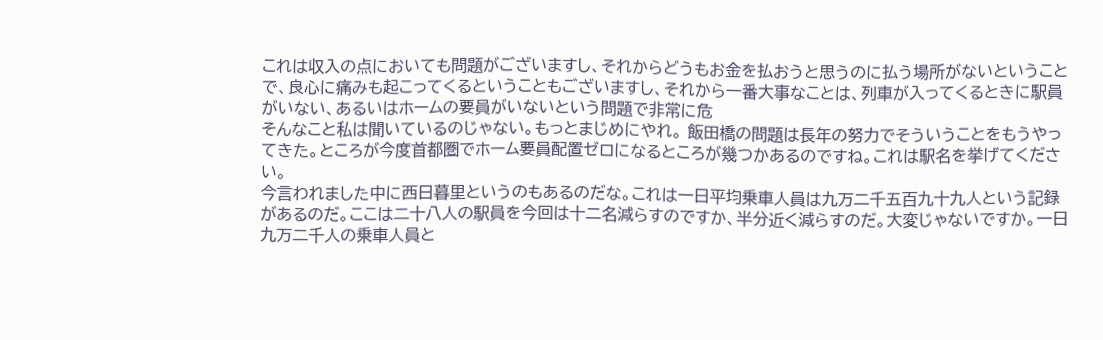これは収入の点においても問題がございますし、それからどうもお金を払おうと思うのに払う場所がないということで、良心に痛みも起こってくるということもございますし、それから一番大事なことは、列車が入ってくるときに駅員がいない、あるいはホームの要員がいないという問題で非常に危
そんなこと私は聞いているのじゃない。もっとまじめにやれ。 飯田橋の問題は長年の努力でそういうことをもうやってきた。ところが今度首都圏でホーム要員配置ゼロになるところが幾つかあるのですね。これは駅名を挙げてください。
今言われました中に西日暮里というのもあるのだな。これは一日平均乗車人員は九万二千五百九十九人という記録があるのだ。ここは二十八人の駅員を今回は十二名減らすのですか、半分近く減らすのだ。大変じゃないですか。一日九万二千人の乗車人員と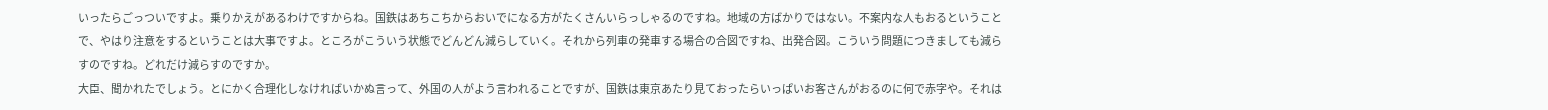いったらごっついですよ。乗りかえがあるわけですからね。国鉄はあちこちからおいでになる方がたくさんいらっしゃるのですね。地域の方ばかりではない。不案内な人もおるということで、やはり注意をするということは大事ですよ。ところがこういう状態でどんどん減らしていく。それから列車の発車する場合の合図ですね、出発合図。こういう問題につきましても減らすのですね。どれだけ減らすのですか。
大臣、聞かれたでしょう。とにかく合理化しなければいかぬ言って、外国の人がよう言われることですが、国鉄は東京あたり見ておったらいっぱいお客さんがおるのに何で赤字や。それは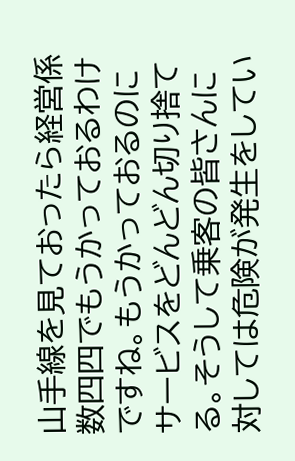山手線を見ておったら経営係数四四でもうかっておるわけですね。もうかっておるのにサービスをどんどん切り捨てる。そうして乗客の皆さんに対しては危険が発生をしてい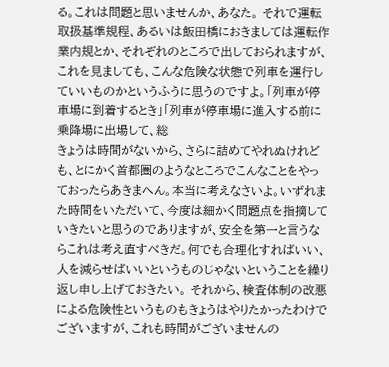る。これは問題と思いませんか、あなた。 それで運転取扱基準規程、あるいは飯田橋におきましては運転作業内規とか、それぞれのところで出しておられますが、これを見ましても、こんな危険な状態で列車を運行していいものかというふうに思うのですよ。「列車が停車場に到着するとき」「列車が停車場に進入する前に乗降場に出場して、総
きょうは時間がないから、さらに詰めてやれぬけれども、とにかく首都圏のようなところでこんなことをやっておったらあきまへん。本当に考えなさいよ。いずれまた時間をいただいて、今度は細かく問題点を指摘していきたいと思うのでありますが、安全を第一と言うならこれは考え直すべきだ。何でも合理化すればいい、人を減らせばいいというものじゃないということを繰り返し申し上げておきたい。 それから、検査体制の改悪による危険性というものもきょうはやりたかったわけでございますが、これも時間がございませんの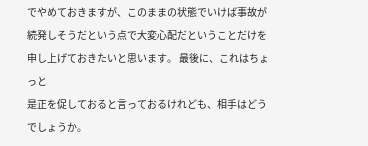でやめておきますが、このままの状態でいけば事故が続発しそうだという点で大変心配だということだけを申し上げておきたいと思います。 最後に、これはちょっと
是正を促しておると言っておるけれども、相手はどうでしょうか。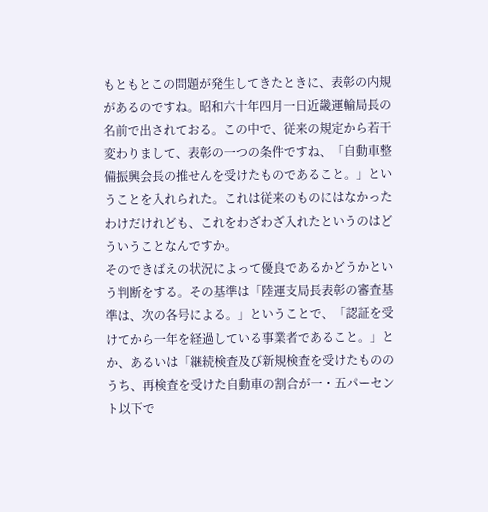もともとこの問題が発生してきたときに、表彰の内規があるのですね。昭和六十年四月一日近畿運輸局長の名前で出されておる。この中で、従来の規定から若干変わりまして、表彰の一つの条件ですね、「自動車整備振興会長の推せんを受けたものであること。」ということを入れられた。これは従来のものにはなかったわけだけれども、これをわざわざ入れたというのはどういうことなんですか。
そのできばえの状況によって優良であるかどうかという判断をする。その基準は「陸運支局長表彰の審査基準は、次の各号による。」ということで、「認証を受けてから一年を経過している事業者であること。」とか、あるいは「継続検査及び新規検査を受けたもののうち、再検査を受けた自動車の割合が一・五パーセント以下で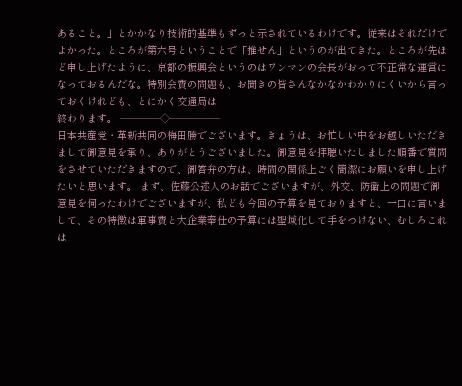あること。」とかかなり技術的基準もずっと示されているわけです。従来はそれだけでよかった。ところが第六号ということで「推せん」というのが出てきた。ところが先ほど申し上げたように、京都の振興会というのはワンマンの会長がおって不正常な運営になっておるんだな。特別会費の問題も、お聞きの皆さんなかなかわかりにくいから言っておくけれども、とにかく交通局は
終わります。 ――――◇―――――
日本共産党・革新共同の梅田勝でございます。きょうは、お忙しい中をお越しいただきまして御意見を承り、ありがとうございました。御意見を拝聴いたしました順番で質問をさせていただきますので、御答弁の方は、時間の関係上ごく簡潔にお願いを申し上げたいと思います。 まず、佐藤公述人のお話でございますが、外交、防衛上の問題で御意見を伺ったわけでございますが、私ども今回の予算を見ておりますと、一口に言いまして、その特徴は軍事費と大企業奉仕の予算には聖域化して手をつけない、むしろこれは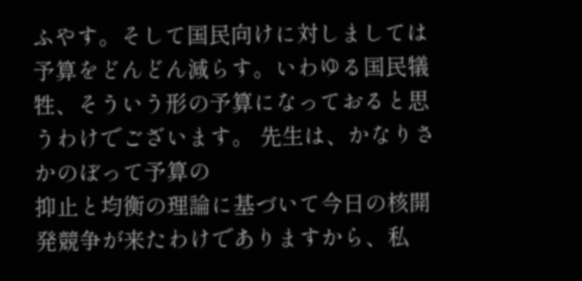ふやす。そして国民向けに対しましては予算をどんどん減らす。いわゆる国民犠牲、そういう形の予算になっておると思うわけでございます。 先生は、かなりさかのぼって予算の
抑止と均衡の理論に基づいて今日の核開発競争が来たわけでありますから、私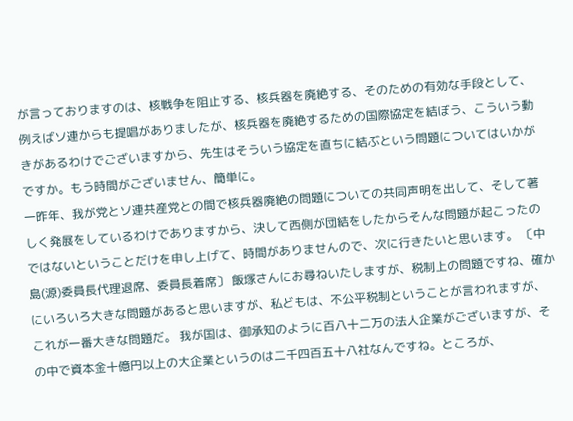が言っておりますのは、核戦争を阻止する、核兵器を廃絶する、そのための有効な手段として、例えばソ連からも提唱がありましたが、核兵器を廃絶するための国際協定を結ぼう、こういう動きがあるわけでございますから、先生はそういう協定を直ちに結ぶという問題についてはいかがですか。もう時間がございません、簡単に。
一昨年、我が党とソ連共産党との間で核兵器廃絶の問題についての共同声明を出して、そして著しく発展をしているわけでありますから、決して西側が団結をしたからそんな問題が起こったのではないということだけを申し上げて、時間がありませんので、次に行きたいと思います。 〔中島(源)委員長代理退席、委員長着席〕 飯塚さんにお尋ねいたしますが、税制上の問題ですね、確かにいろいろ大きな問題があると思いますが、私どもは、不公平税制ということが言われますが、これが一番大きな問題だ。 我が国は、御承知のように百八十二万の法人企業がございますが、その中で資本金十億円以上の大企業というのは二千四百五十八社なんですね。ところが、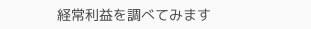経常利益を調べてみます